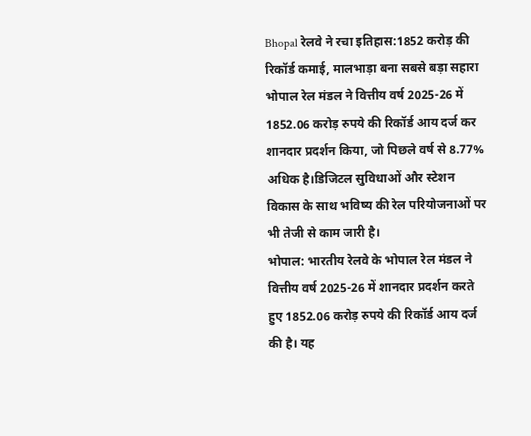Bhopal रेलवे ने रचा इतिहास:1852 करोड़ की रिकॉर्ड कमाई, मालभाड़ा बना सबसे बड़ा सहारा
भोपाल रेल मंडल ने वित्तीय वर्ष 2025-26 में 1852.06 करोड़ रुपये की रिकॉर्ड आय दर्ज कर शानदार प्रदर्शन किया, जो पिछले वर्ष से 8.77% अधिक है।डिजिटल सुविधाओं और स्टेशन विकास के साथ भविष्य की रेल परियोजनाओं पर भी तेजी से काम जारी है।
भोपाल: भारतीय रेलवे के भोपाल रेल मंडल ने वित्तीय वर्ष 2025-26 में शानदार प्रदर्शन करते हुए 1852.06 करोड़ रुपये की रिकॉर्ड आय दर्ज की है। यह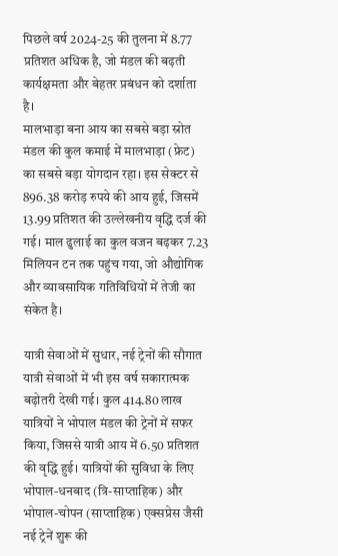पिछले वर्ष 2024-25 की तुलना में 8.77 प्रतिशत अधिक है, जो मंडल की बढ़ती कार्यक्षमता और बेहतर प्रबंधन को दर्शाता है।
मालभाड़ा बना आय का सबसे बड़ा स्रोत
मंडल की कुल कमाई में मालभाड़ा (फ्रेट) का सबसे बड़ा योगदान रहा। इस सेक्टर से 896.38 करोड़ रुपये की आय हुई, जिसमें 13.99 प्रतिशत की उल्लेखनीय वृद्धि दर्ज की गई। माल ढुलाई का कुल वजन बढ़कर 7.23 मिलियन टन तक पहुंच गया, जो औद्योगिक और व्यावसायिक गतिविधियों में तेजी का संकेत है।

यात्री सेवाओं में सुधार, नई ट्रेनों की सौगात
यात्री सेवाओं में भी इस वर्ष सकारात्मक बढ़ोतरी देखी गई। कुल 414.80 लाख यात्रियों ने भोपाल मंडल की ट्रेनों में सफर किया, जिससे यात्री आय में 6.50 प्रतिशत की वृद्धि हुई। यात्रियों की सुविधा के लिए भोपाल-धनबाद (त्रि-साप्ताहिक) और भोपाल-चोपन (साप्ताहिक) एक्सप्रेस जैसी नई ट्रेनें शुरू की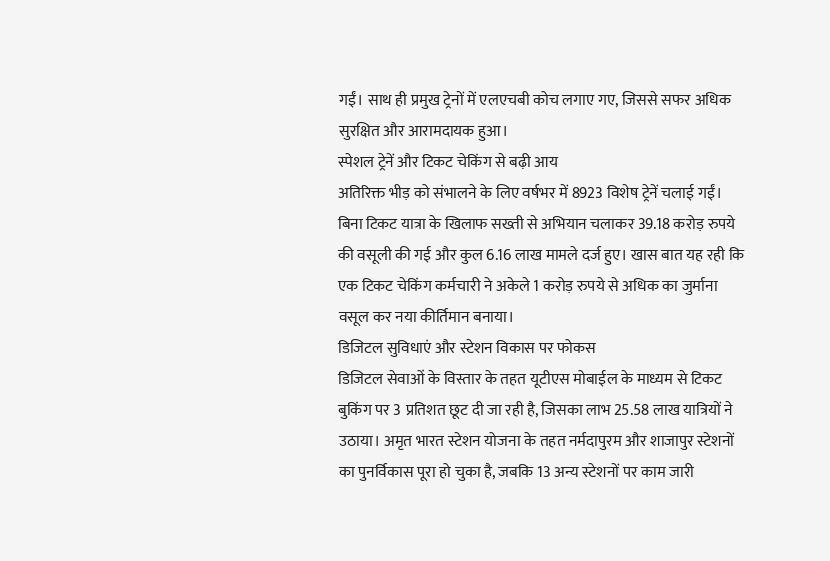गईं। साथ ही प्रमुख ट्रेनों में एलएचबी कोच लगाए गए, जिससे सफर अधिक सुरक्षित और आरामदायक हुआ।
स्पेशल ट्रेनें और टिकट चेकिंग से बढ़ी आय
अतिरिक्त भीड़ को संभालने के लिए वर्षभर में 8923 विशेष ट्रेनें चलाई गईं। बिना टिकट यात्रा के खिलाफ सख्ती से अभियान चलाकर 39.18 करोड़ रुपये की वसूली की गई और कुल 6.16 लाख मामले दर्ज हुए। खास बात यह रही कि एक टिकट चेकिंग कर्मचारी ने अकेले 1 करोड़ रुपये से अधिक का जुर्माना वसूल कर नया कीर्तिमान बनाया।
डिजिटल सुविधाएं और स्टेशन विकास पर फोकस
डिजिटल सेवाओं के विस्तार के तहत यूटीएस मोबाईल के माध्यम से टिकट बुकिंग पर 3 प्रतिशत छूट दी जा रही है, जिसका लाभ 25.58 लाख यात्रियों ने उठाया। अमृत भारत स्टेशन योजना के तहत नर्मदापुरम और शाजापुर स्टेशनों का पुनर्विकास पूरा हो चुका है, जबकि 13 अन्य स्टेशनों पर काम जारी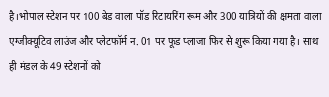है।भोपाल स्टेशन पर 100 बेड वाला पॉड रिटायरिंग रूम और 300 यात्रियों की क्षमता वाला एग्जीक्यूटिव लाउंज और प्लेटफॉर्म न. 01 पर फूड प्लाजा फिर से शुरू किया गया है। साथ ही मंडल के 49 स्टेशनों को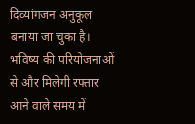दिव्यांगजन अनुकूल बनाया जा चुका है।
भविष्य की परियोजनाओं से और मिलेगी रफ्तार
आने वाले समय में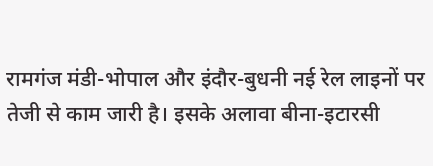रामगंज मंडी-भोपाल और इंदौर-बुधनी नई रेल लाइनों पर तेजी से काम जारी है। इसके अलावा बीना-इटारसी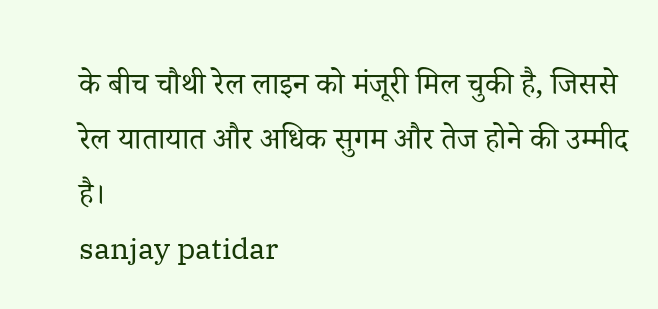के बीच चौथी रेल लाइन को मंजूरी मिल चुकी है, जिससे रेल यातायात और अधिक सुगम और तेज होने की उम्मीद है।
sanjay patidar